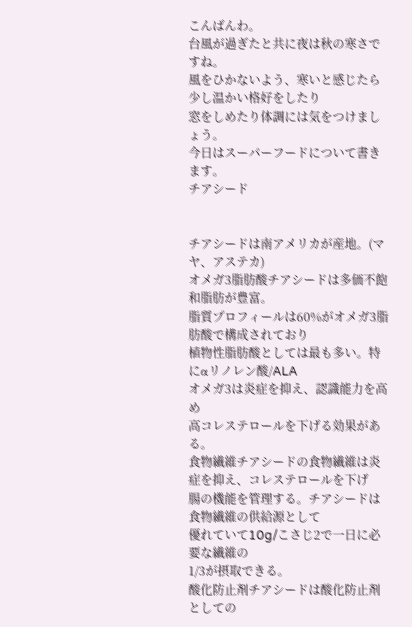こんばんわ。
台風が過ぎたと共に夜は秋の寒さですね。
風をひかないよう、寒いと感じたら少し温かい格好をしたり
窓をしめたり体調には気をつけましょう。
今日はスーパーフードについて書きます。
チアシード


チアシードは南アメリカが産地。(マヤ、アステカ)
オメガ3脂肪酸チアシードは多価不飽和脂肪が豊富。
脂質プロフィールは60%がオメガ3脂肪酸で構成されており
植物性脂肪酸としては最も多い。特にαリノレン酸/ALA
オメガ3は炎症を抑え、認識能力を高め
高コレステロールを下げる効果がある。
食物繊維チアシードの食物繊維は炎症を抑え、コレステロールを下げ
腸の機能を管理する。チアシードは食物繊維の供給源として
優れていて10g/こさじ2で一日に必要な繊維の
1/3が摂取できる。
酸化防止剤チアシードは酸化防止剤としての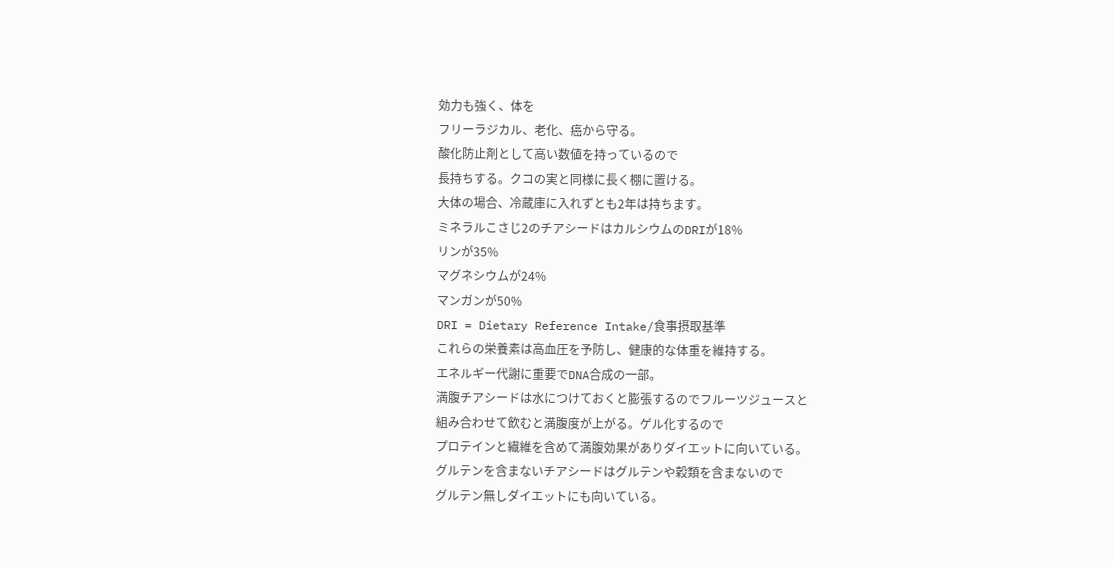効力も強く、体を
フリーラジカル、老化、癌から守る。
酸化防止剤として高い数値を持っているので
長持ちする。クコの実と同様に長く棚に置ける。
大体の場合、冷蔵庫に入れずとも2年は持ちます。
ミネラルこさじ2のチアシードはカルシウムのDRIが18%
リンが35%
マグネシウムが24%
マンガンが50%
DRI = Dietary Reference Intake/食事摂取基準
これらの栄養素は高血圧を予防し、健康的な体重を維持する。
エネルギー代謝に重要でDNA合成の一部。
満腹チアシードは水につけておくと膨張するのでフルーツジュースと
組み合わせて飲むと満腹度が上がる。ゲル化するので
プロテインと繊維を含めて満腹効果がありダイエットに向いている。
グルテンを含まないチアシードはグルテンや穀類を含まないので
グルテン無しダイエットにも向いている。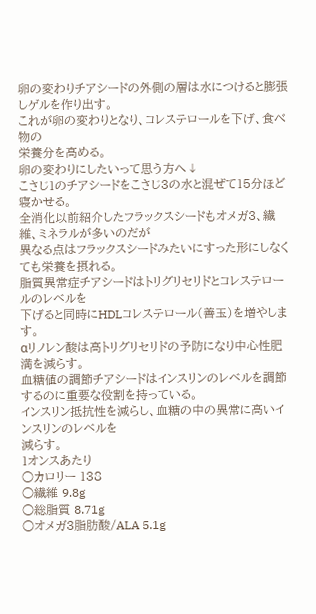卵の変わりチアシードの外側の層は水につけると膨張しゲルを作り出す。
これが卵の変わりとなり、コレステロールを下げ、食べ物の
栄養分を高める。
卵の変わりにしたいって思う方へ↓
こさじ1のチアシードをこさじ3の水と混ぜて15分ほど寝かせる。
全消化以前紹介したフラックスシードもオメガ3、繊維、ミネラルが多いのだが
異なる点はフラックスシードみたいにすった形にしなくても栄養を摂れる。
脂質異常症チアシードはトリグリセリドとコレステロールのレベルを
下げると同時にHDLコレステロール(善玉)を増やします。
αリノレン酸は高トリグリセリドの予防になり中心性肥満を減らす。
血糖値の調節チアシードはインスリンのレベルを調節するのに重要な役割を持っている。
インスリン抵抗性を減らし、血糖の中の異常に高いインスリンのレベルを
減らす。
1オンスあたり
○カロリー 138
○繊維 9.8g
○総脂質 8.71g
○オメガ3脂肪酸/ALA 5.1g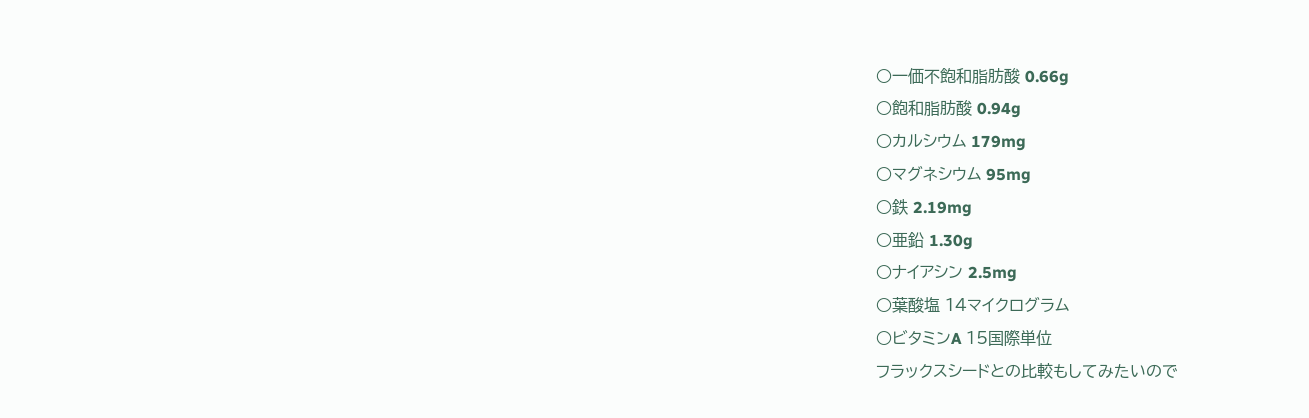○一価不飽和脂肪酸 0.66g
○飽和脂肪酸 0.94g
○カルシウム 179mg
○マグネシウム 95mg
○鉄 2.19mg
○亜鉛 1.30g
○ナイアシン 2.5mg
○葉酸塩 14マイクログラム
○ビタミンA 15国際単位
フラックスシードとの比較もしてみたいので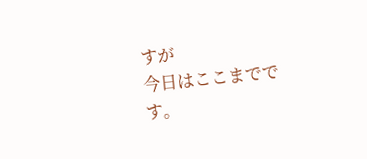すが
今日はここまでです。